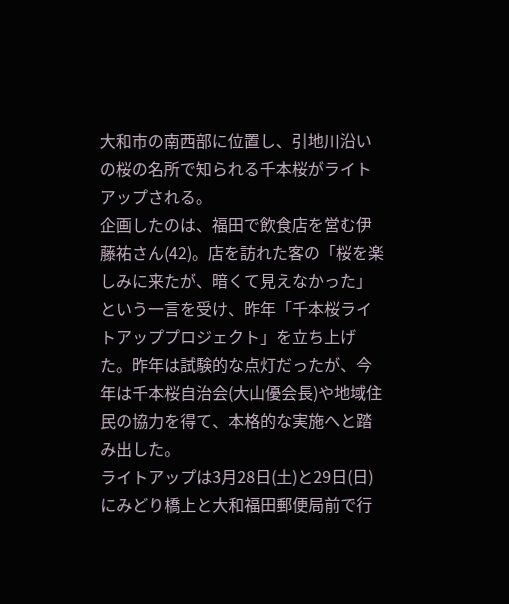大和市の南西部に位置し、引地川沿いの桜の名所で知られる千本桜がライトアップされる。
企画したのは、福田で飲食店を営む伊藤祐さん(42)。店を訪れた客の「桜を楽しみに来たが、暗くて見えなかった」という一言を受け、昨年「千本桜ライトアッププロジェクト」を立ち上げた。昨年は試験的な点灯だったが、今年は千本桜自治会(大山優会長)や地域住民の協力を得て、本格的な実施へと踏み出した。
ライトアップは3月28日(土)と29日(日)にみどり橋上と大和福田郵便局前で行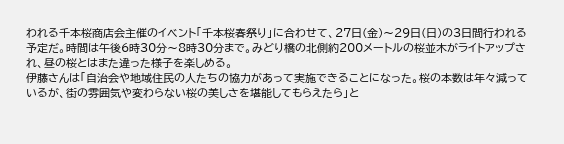われる千本桜商店会主催のイベント「千本桜春祭り」に合わせて、27日(金)〜29日(日)の3日間行われる予定だ。時間は午後6時30分〜8時30分まで。みどり橋の北側約200メートルの桜並木がライトアップされ、昼の桜とはまた違った様子を楽しめる。
伊藤さんは「自治会や地域住民の人たちの協力があって実施できることになった。桜の本数は年々減っているが、街の雰囲気や変わらない桜の美しさを堪能してもらえたら」と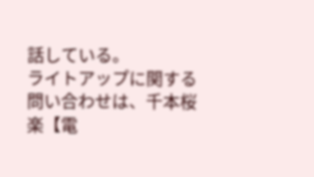話している。
ライトアップに関する問い合わせは、千本桜 楽【電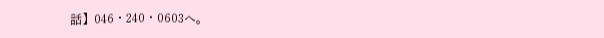話】046・240・0603へ。